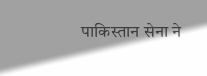पाकिस्तान सेना ने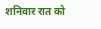शनिवार रात को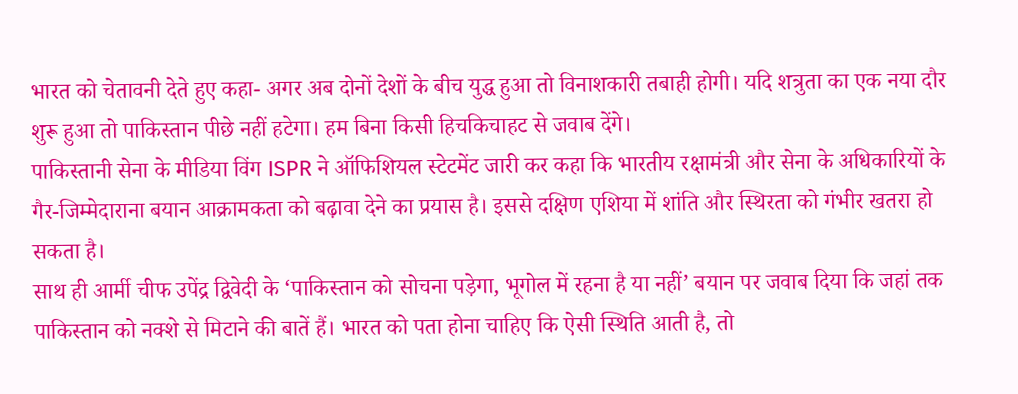भारत को चेतावनी देते हुए कहा- अगर अब दोनों देशों के बीच युद्ध हुआ तो विनाशकारी तबाही होगी। यदि शत्रुता का एक नया दौर शुरू हुआ तो पाकिस्तान पीछे नहीं हटेगा। हम बिना किसी हिचकिचाहट से जवाब देंगे।
पाकिस्तानी सेना के मीडिया विंग ISPR ने ऑफिशियल स्टेटमेंट जारी कर कहा कि भारतीय रक्षामंत्री और सेना के अधिकारियों के गैर-जिम्मेदाराना बयान आक्रामकता को बढ़ावा देने का प्रयास है। इससे दक्षिण एशिया में शांति और स्थिरता को गंभीर खतरा हो सकता है।
साथ ही आर्मी चीफ उपेंद्र द्विवेदी के ‘पाकिस्तान को सोचना पड़ेगा, भूगोल में रहना है या नहीं’ बयान पर जवाब दिया कि जहां तक पाकिस्तान को नक्शे से मिटाने की बातें हैं। भारत को पता होना चाहिए कि ऐसी स्थिति आती है, तो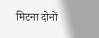मिटना दोनों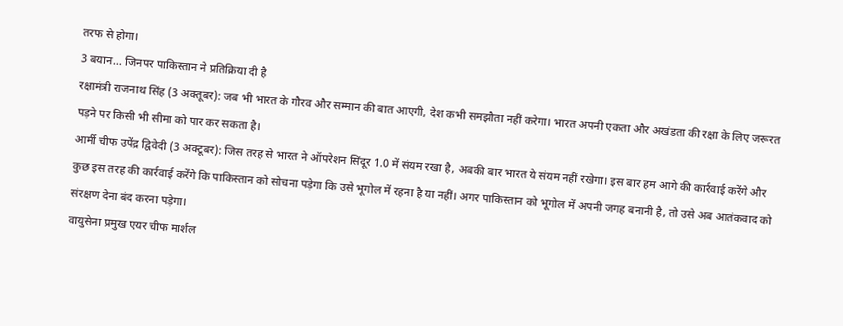तरफ से होगा।
3 बयान… जिनपर पाकिस्तान ने प्रतिक्रिया दी है
रक्षामंत्री राजनाथ सिंह (3 अक्तूबर): जब भी भारत के गौरव और सम्मान की बात आएगी, देश कभी समझौता नहीं करेगा। भारत अपनी एकता और अखंडता की रक्षा के लिए जरूरत पड़ने पर किसी भी सीमा को पार कर सकता है।
आर्मी चीफ उपेंद्र द्विवेदी (3 अक्टूबर): जिस तरह से भारत ने ऑपरेशन सिंदूर 1.0 में संयम रखा है, अबकी बार भारत ये संयम नहीं रखेगा। इस बार हम आगे की कार्रवाई करेंगे और कुछ इस तरह की कार्रवाई करेंगे कि पाकिस्तान को सोचना पड़ेगा कि उसे भूगोल में रहना है या नहीं। अगर पाकिस्तान को भूगोल में अपनी जगह बनानी है, तो उसे अब आतंकवाद को संरक्षण देना बंद करना पड़ेगा।
वायुसेना प्रमुख एयर चीफ मार्शल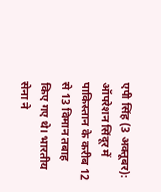एपी सिंह (3 अक्तूबर): ऑपरेशन सिंदूर में पाकिस्तान के करीब 12 से 13 विमान तबाह किए गए थे। भारतीय सेना ने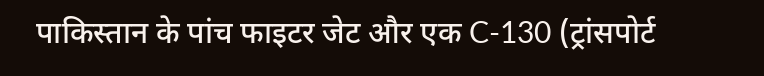पाकिस्तान के पांच फाइटर जेट और एक C-130 (ट्रांसपोर्ट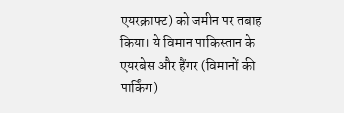एयरक्राफ्ट) को जमीन पर तबाह किया। ये विमान पाकिस्तान के एयरबेस और हैंगर (विमानों की पार्किंग)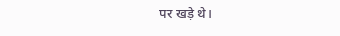पर खड़े थे।